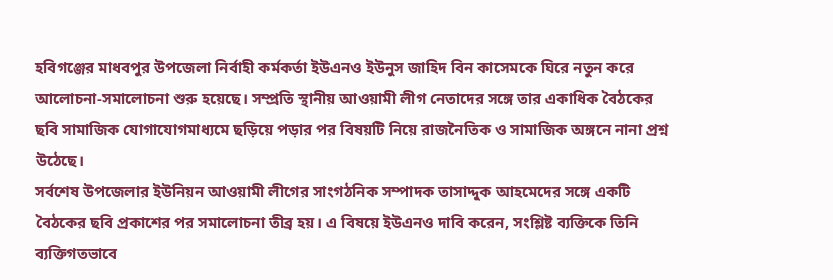হবিগঞ্জের মাধবপুর উপজেলা নির্বাহী কর্মকর্তা ইউএনও ইউনুস জাহিদ বিন কাসেমকে ঘিরে নতুন করে আলোচনা-সমালোচনা শুরু হয়েছে। সম্প্রতি স্থানীয় আওয়ামী লীগ নেতাদের সঙ্গে তার একাধিক বৈঠকের ছবি সামাজিক যোগাযোগমাধ্যমে ছড়িয়ে পড়ার পর বিষয়টি নিয়ে রাজনৈতিক ও সামাজিক অঙ্গনে নানা প্রশ্ন উঠেছে।
সর্বশেষ উপজেলার ইউনিয়ন আওয়ামী লীগের সাংগঠনিক সম্পাদক তাসাদ্দুক আহমেদের সঙ্গে একটি বৈঠকের ছবি প্রকাশের পর সমালোচনা তীব্র হয়। এ বিষয়ে ইউএনও দাবি করেন, সংশ্লিষ্ট ব্যক্তিকে তিনি ব্যক্তিগতভাবে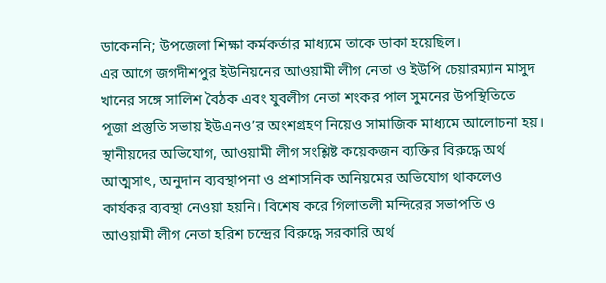ডাকেননি; উপজেলা শিক্ষা কর্মকর্তার মাধ্যমে তাকে ডাকা হয়েছিল।
এর আগে জগদীশপুর ইউনিয়নের আওয়ামী লীগ নেতা ও ইউপি চেয়ারম্যান মাসুদ খানের সঙ্গে সালিশ বৈঠক এবং যুবলীগ নেতা শংকর পাল সুমনের উপস্থিতিতে পূজা প্রস্তুতি সভায় ইউএনও’র অংশগ্রহণ নিয়েও সামাজিক মাধ্যমে আলোচনা হয়।
স্থানীয়দের অভিযোগ, আওয়ামী লীগ সংশ্লিষ্ট কয়েকজন ব্যক্তির বিরুদ্ধে অর্থ আত্মসাৎ, অনুদান ব্যবস্থাপনা ও প্রশাসনিক অনিয়মের অভিযোগ থাকলেও কার্যকর ব্যবস্থা নেওয়া হয়নি। বিশেষ করে গিলাতলী মন্দিরের সভাপতি ও আওয়ামী লীগ নেতা হরিশ চন্দ্রের বিরুদ্ধে সরকারি অর্থ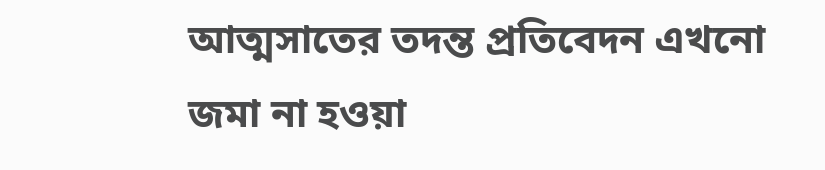আত্মসাতের তদন্ত প্রতিবেদন এখনো জমা না হওয়া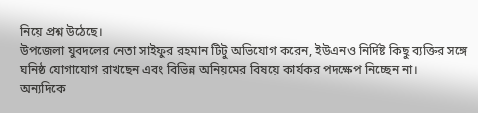নিয়ে প্রশ্ন উঠেছে।
উপজেলা যুবদলের নেতা সাইফুর রহমান টিটু অভিযোগ করেন, ইউএনও নির্দিষ্ট কিছু ব্যক্তির সঙ্গে ঘনিষ্ঠ যোগাযোগ রাখছেন এবং বিভিন্ন অনিয়মের বিষয়ে কার্যকর পদক্ষেপ নিচ্ছেন না।
অন্যদিকে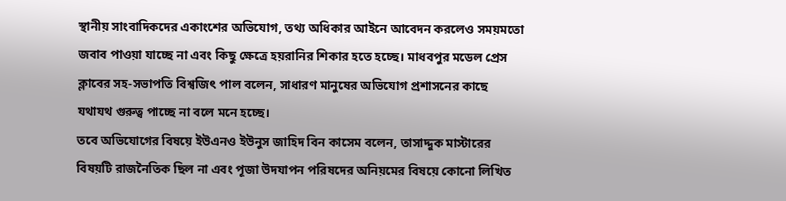স্থানীয় সাংবাদিকদের একাংশের অভিযোগ, তথ্য অধিকার আইনে আবেদন করলেও সময়মতো জবাব পাওয়া যাচ্ছে না এবং কিছু ক্ষেত্রে হয়রানির শিকার হতে হচ্ছে। মাধবপুর মডেল প্রেস ক্লাবের সহ-সভাপতি বিশ্বজিৎ পাল বলেন, সাধারণ মানুষের অভিযোগ প্রশাসনের কাছে যথাযথ গুরুত্ব পাচ্ছে না বলে মনে হচ্ছে।
তবে অভিযোগের বিষয়ে ইউএনও ইউনুস জাহিদ বিন কাসেম বলেন, তাসাদ্দুক মাস্টারের বিষয়টি রাজনৈতিক ছিল না এবং পূজা উদযাপন পরিষদের অনিয়মের বিষয়ে কোনো লিখিত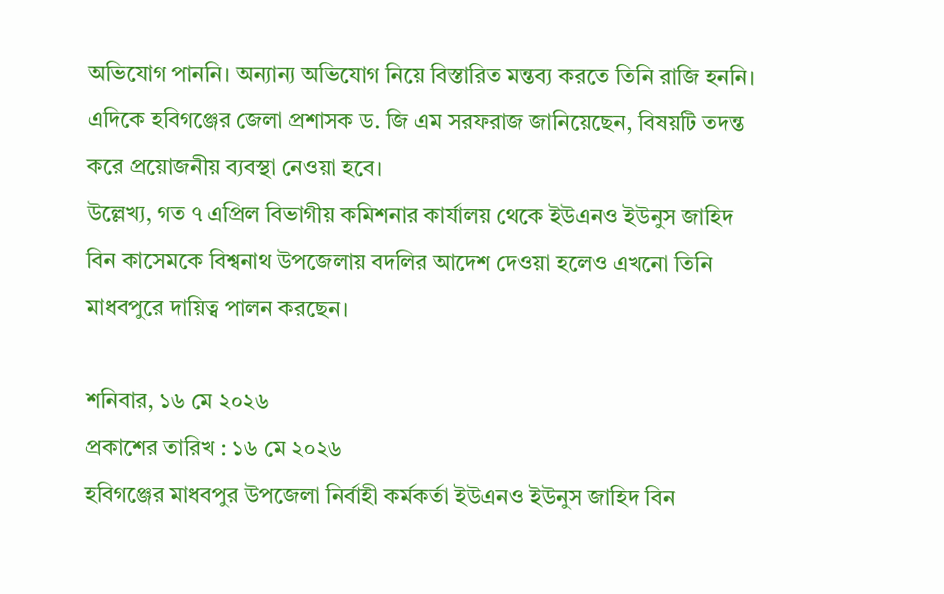অভিযোগ পাননি। অন্যান্য অভিযোগ নিয়ে বিস্তারিত মন্তব্য করতে তিনি রাজি হননি।
এদিকে হবিগঞ্জের জেলা প্রশাসক ড. জি এম সরফরাজ জানিয়েছেন, বিষয়টি তদন্ত করে প্রয়োজনীয় ব্যবস্থা নেওয়া হবে।
উল্লেখ্য, গত ৭ এপ্রিল বিভাগীয় কমিশনার কার্যালয় থেকে ইউএনও ইউনুস জাহিদ বিন কাসেমকে বিশ্বনাথ উপজেলায় বদলির আদেশ দেওয়া হলেও এখনো তিনি মাধবপুরে দায়িত্ব পালন করছেন।

শনিবার, ১৬ মে ২০২৬
প্রকাশের তারিখ : ১৬ মে ২০২৬
হবিগঞ্জের মাধবপুর উপজেলা নির্বাহী কর্মকর্তা ইউএনও ইউনুস জাহিদ বিন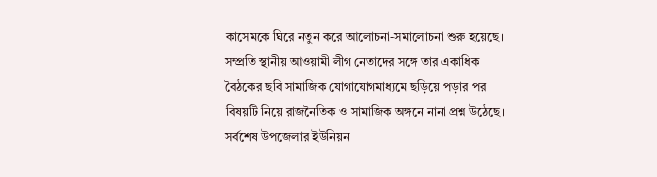কাসেমকে ঘিরে নতুন করে আলোচনা-সমালোচনা শুরু হয়েছে। সম্প্রতি স্থানীয় আওয়ামী লীগ নেতাদের সঙ্গে তার একাধিক বৈঠকের ছবি সামাজিক যোগাযোগমাধ্যমে ছড়িয়ে পড়ার পর বিষয়টি নিয়ে রাজনৈতিক ও সামাজিক অঙ্গনে নানা প্রশ্ন উঠেছে।
সর্বশেষ উপজেলার ইউনিয়ন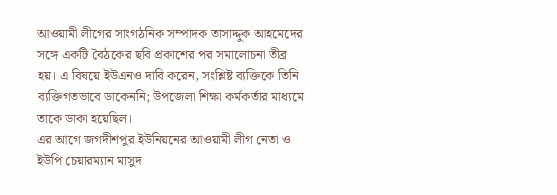আওয়ামী লীগের সাংগঠনিক সম্পাদক তাসাদ্দুক আহমেদের সঙ্গে একটি বৈঠকের ছবি প্রকাশের পর সমালোচনা তীব্র হয়। এ বিষয়ে ইউএনও দাবি করেন, সংশ্লিষ্ট ব্যক্তিকে তিনি ব্যক্তিগতভাবে ডাকেননি; উপজেলা শিক্ষা কর্মকর্তার মাধ্যমে তাকে ডাকা হয়েছিল।
এর আগে জগদীশপুর ইউনিয়নের আওয়ামী লীগ নেতা ও ইউপি চেয়ারম্যান মাসুদ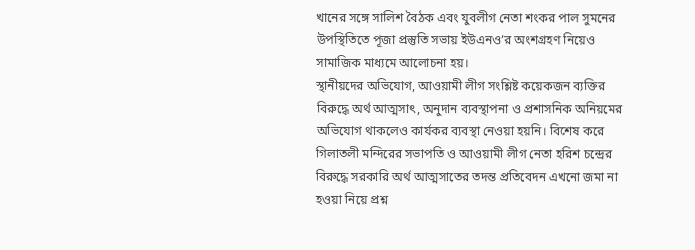খানের সঙ্গে সালিশ বৈঠক এবং যুবলীগ নেতা শংকর পাল সুমনের উপস্থিতিতে পূজা প্রস্তুতি সভায় ইউএনও’র অংশগ্রহণ নিয়েও সামাজিক মাধ্যমে আলোচনা হয়।
স্থানীয়দের অভিযোগ, আওয়ামী লীগ সংশ্লিষ্ট কয়েকজন ব্যক্তির বিরুদ্ধে অর্থ আত্মসাৎ, অনুদান ব্যবস্থাপনা ও প্রশাসনিক অনিয়মের অভিযোগ থাকলেও কার্যকর ব্যবস্থা নেওয়া হয়নি। বিশেষ করে গিলাতলী মন্দিরের সভাপতি ও আওয়ামী লীগ নেতা হরিশ চন্দ্রের বিরুদ্ধে সরকারি অর্থ আত্মসাতের তদন্ত প্রতিবেদন এখনো জমা না হওয়া নিয়ে প্রশ্ন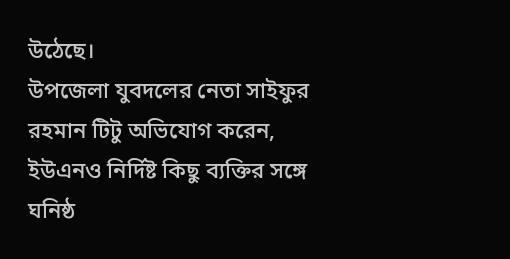উঠেছে।
উপজেলা যুবদলের নেতা সাইফুর রহমান টিটু অভিযোগ করেন, ইউএনও নির্দিষ্ট কিছু ব্যক্তির সঙ্গে ঘনিষ্ঠ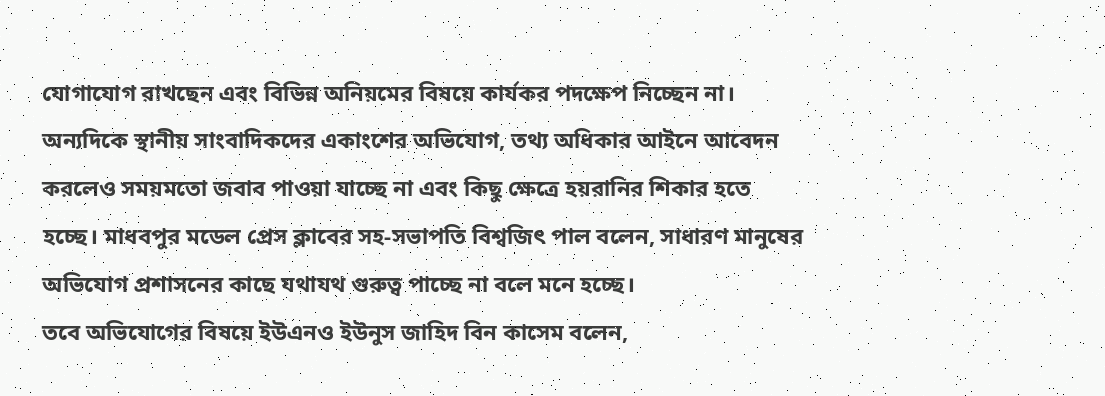যোগাযোগ রাখছেন এবং বিভিন্ন অনিয়মের বিষয়ে কার্যকর পদক্ষেপ নিচ্ছেন না।
অন্যদিকে স্থানীয় সাংবাদিকদের একাংশের অভিযোগ, তথ্য অধিকার আইনে আবেদন করলেও সময়মতো জবাব পাওয়া যাচ্ছে না এবং কিছু ক্ষেত্রে হয়রানির শিকার হতে হচ্ছে। মাধবপুর মডেল প্রেস ক্লাবের সহ-সভাপতি বিশ্বজিৎ পাল বলেন, সাধারণ মানুষের অভিযোগ প্রশাসনের কাছে যথাযথ গুরুত্ব পাচ্ছে না বলে মনে হচ্ছে।
তবে অভিযোগের বিষয়ে ইউএনও ইউনুস জাহিদ বিন কাসেম বলেন,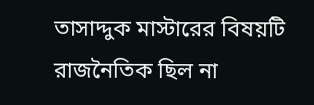তাসাদ্দুক মাস্টারের বিষয়টি রাজনৈতিক ছিল না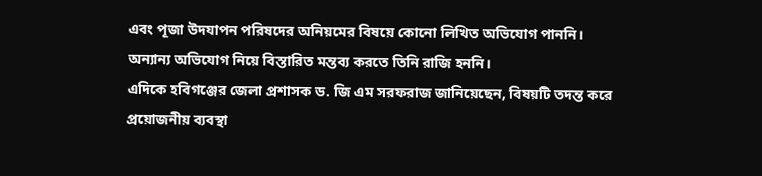এবং পূজা উদযাপন পরিষদের অনিয়মের বিষয়ে কোনো লিখিত অভিযোগ পাননি। অন্যান্য অভিযোগ নিয়ে বিস্তারিত মন্তব্য করতে তিনি রাজি হননি।
এদিকে হবিগঞ্জের জেলা প্রশাসক ড. জি এম সরফরাজ জানিয়েছেন, বিষয়টি তদন্ত করে প্রয়োজনীয় ব্যবস্থা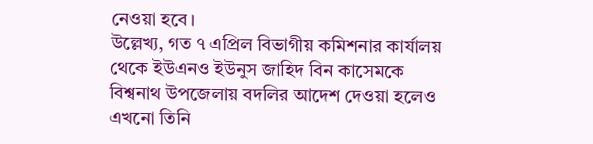নেওয়া হবে।
উল্লেখ্য, গত ৭ এপ্রিল বিভাগীয় কমিশনার কার্যালয় থেকে ইউএনও ইউনুস জাহিদ বিন কাসেমকে বিশ্বনাথ উপজেলায় বদলির আদেশ দেওয়া হলেও এখনো তিনি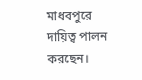মাধবপুরে দায়িত্ব পালন করছেন।